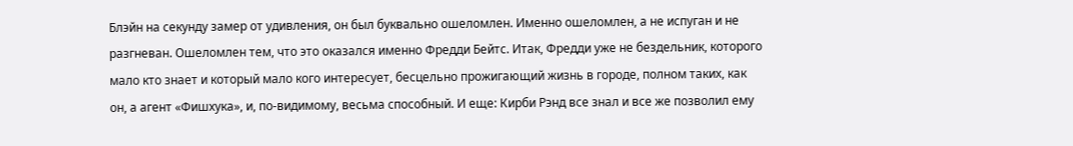Блэйн на секунду замер от удивления, он был буквально ошеломлен. Именно ошеломлен, а не испуган и не разгневан. Ошеломлен тем, что это оказался именно Фредди Бейтс. Итак, Фредди уже не бездельник, которого мало кто знает и который мало кого интересует, бесцельно прожигающий жизнь в городе, полном таких, как он, а агент «Фишхука», и, по-видимому, весьма способный. И еще: Кирби Рэнд все знал и все же позволил ему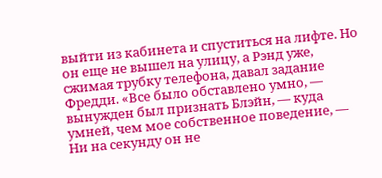выйти из кабинета и спуститься на лифте. Но он еще не вышел на улицу, а Рэнд уже, сжимая трубку телефона, давал задание Фредди. «Все было обставлено умно, — вынужден был признать Блэйн, — куда умней, чем мое собственное поведение, — Ни на секунду он не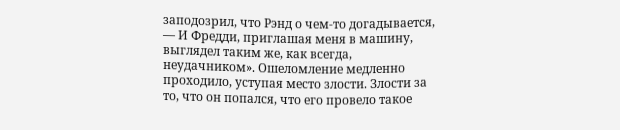заподозрил, что Рэнд о чем-то догадывается, — И Фредди, приглашая меня в машину, выглядел таким же, как всегда, неудачником». Ошеломление медленно проходило, уступая место злости. Злости за то, что он попался, что его провело такое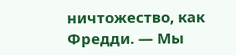ничтожество, как Фредди. — Мы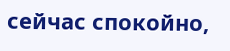сейчас спокойно,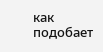как подобает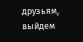друзьям, выйдем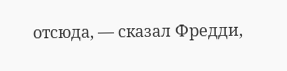отсюда, — сказал Фредди,